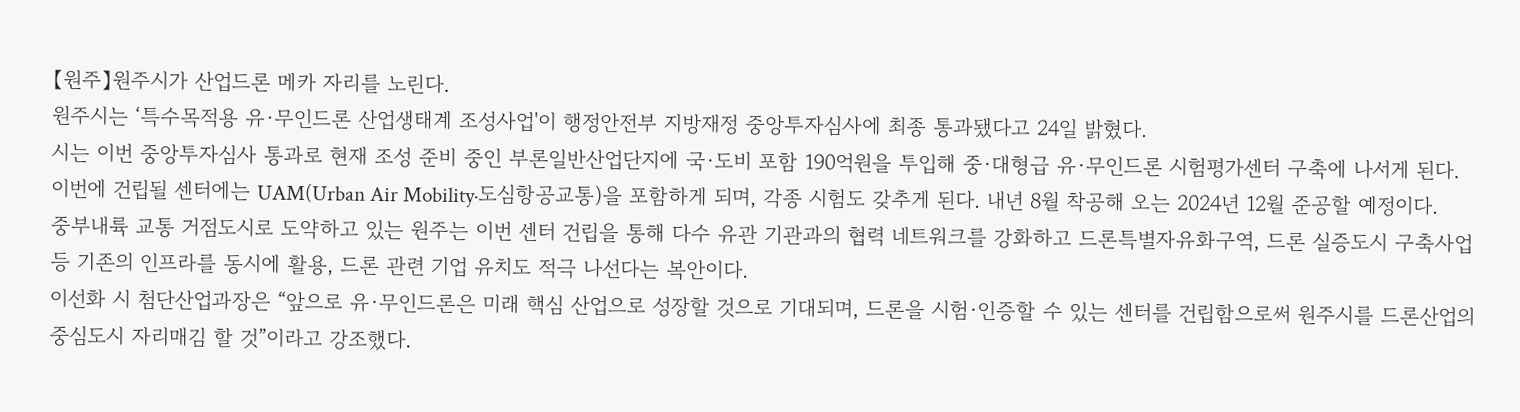【원주】원주시가 산업드론 메카 자리를 노린다.
원주시는 ‘특수목적용 유·무인드론 산업생태계 조성사업'이 행정안전부 지방재정 중앙투자심사에 최종 통과됐다고 24일 밝혔다.
시는 이번 중앙투자심사 통과로 현재 조성 준비 중인 부론일반산업단지에 국·도비 포함 190억원을 투입해 중·대형급 유·무인드론 시험평가센터 구축에 나서게 된다.
이번에 건립될 센터에는 UAM(Urban Air Mobility·도심항공교통)을 포함하게 되며, 각종 시험도 갖추게 된다. 내년 8월 착공해 오는 2024년 12월 준공할 예정이다.
중부내륙 교통 거점도시로 도약하고 있는 원주는 이번 센터 건립을 통해 다수 유관 기관과의 협력 네트워크를 강화하고 드론특별자유화구역, 드론 실증도시 구축사업 등 기존의 인프라를 동시에 활용, 드론 관련 기업 유치도 적극 나선다는 복안이다.
이선화 시 첨단산업과장은 “앞으로 유·무인드론은 미래 핵심 산업으로 성장할 것으로 기대되며, 드론을 시험·인증할 수 있는 센터를 건립함으로써 원주시를 드론산업의 중심도시 자리매김 할 것”이라고 강조했다.